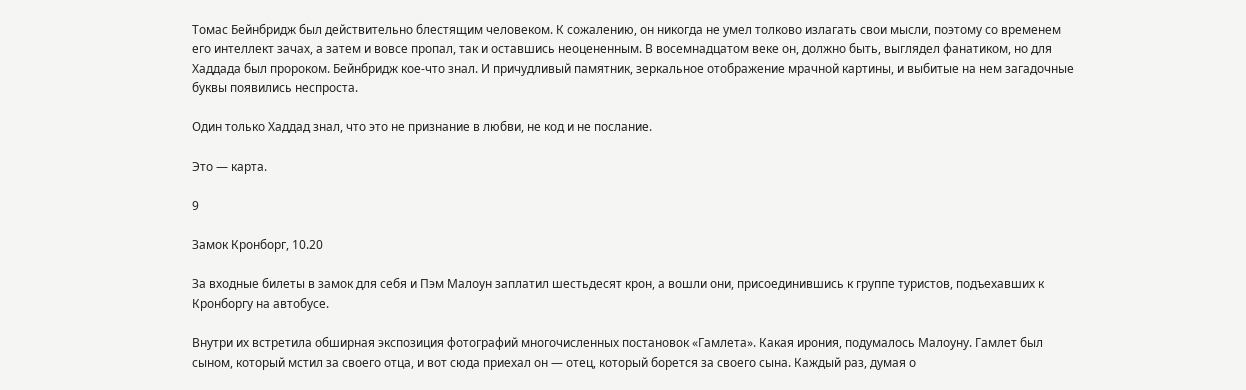Томас Бейнбридж был действительно блестящим человеком. К сожалению, он никогда не умел толково излагать свои мысли, поэтому со временем его интеллект зачах, а затем и вовсе пропал, так и оставшись неоцененным. В восемнадцатом веке он, должно быть, выглядел фанатиком, но для Хаддада был пророком. Бейнбридж кое-что знал. И причудливый памятник, зеркальное отображение мрачной картины, и выбитые на нем загадочные буквы появились неспроста.

Один только Хаддад знал, что это не признание в любви, не код и не послание.

Это — карта.

9

Замок Кронборг, 10.20

За входные билеты в замок для себя и Пэм Малоун заплатил шестьдесят крон, а вошли они, присоединившись к группе туристов, подъехавших к Кронборгу на автобусе.

Внутри их встретила обширная экспозиция фотографий многочисленных постановок «Гамлета». Какая ирония, подумалось Малоуну. Гамлет был сыном, который мстил за своего отца, и вот сюда приехал он — отец, который борется за своего сына. Каждый раз, думая о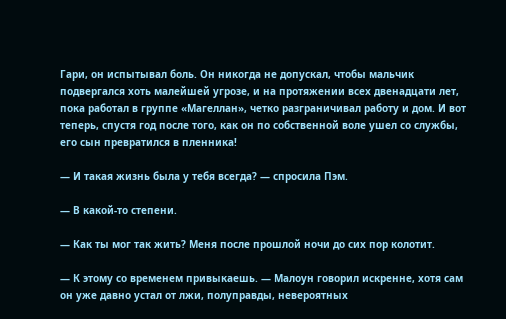Гари, он испытывал боль. Он никогда не допускал, чтобы мальчик подвергался хоть малейшей угрозе, и на протяжении всех двенадцати лет, пока работал в группе «Магеллан», четко разграничивал работу и дом. И вот теперь, спустя год после того, как он по собственной воле ушел со службы, его сын превратился в пленника!

— И такая жизнь была у тебя всегда? — спросила Пэм.

— В какой-то степени.

— Как ты мог так жить? Меня после прошлой ночи до сих пор колотит.

— К этому со временем привыкаешь. — Малоун говорил искренне, хотя сам он уже давно устал от лжи, полуправды, невероятных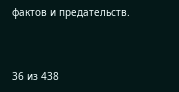фактов и предательств.



36 из 438